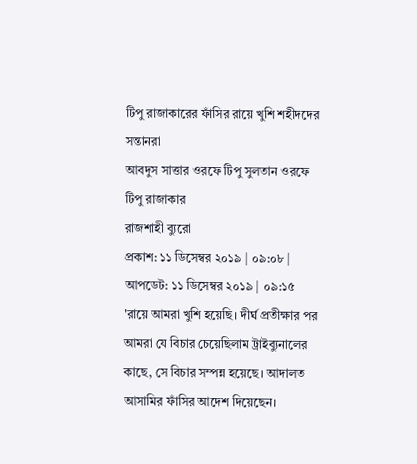টিপু রাজাকারের ফাঁসির রায়ে খুশি শহীদদের সন্তানরা
আবদুস সাত্তার ওরফে টিপু সুলতান ওরফে টিপু রাজাকার
রাজশাহী ব্যুরো
প্রকাশ: ১১ ডিসেম্বর ২০১৯ | ০৯:০৮ | আপডেট: ১১ ডিসেম্বর ২০১৯ | ০৯:১৫
'রায়ে আমরা খুশি হয়েছি। দীর্ঘ প্রতীক্ষার পর আমরা যে বিচার চেয়েছিলাম ট্রাইব্যুনালের কাছে, সে বিচার সম্পন্ন হয়েছে। আদালত আসামির ফাঁসির আদেশ দিয়েছেন।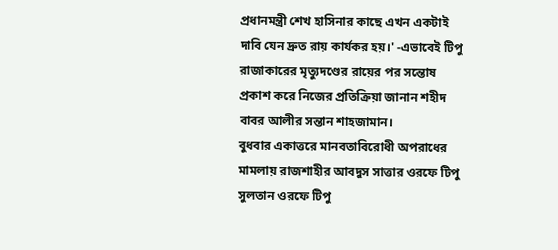প্রধানমন্ত্রী শেখ হাসিনার কাছে এখন একটাই দাবি যেন দ্রুত রায় কার্যকর হয়।' -এভাবেই টিপু রাজাকারের মৃত্যুদণ্ডের রায়ের পর সন্তোষ প্রকাশ করে নিজের প্রতিক্রিয়া জানান শহীদ বাবর আলীর সন্তান শাহজামান।
বুধবার একাত্তরে মানবতাবিরোধী অপরাধের মামলায় রাজশাহীর আবদুস সাত্তার ওরফে টিপু সুলতান ওরফে টিপু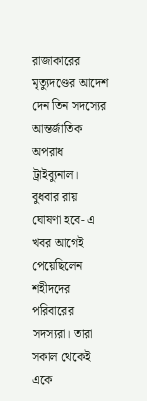রাজাকারের মৃত্যুদণ্ডের আদেশ দেন তিন সদস্যের আন্তর্জাতিক অপরাধ ট্রাইব্যুনাল।
বুধবার রায় ঘোষণা হবে- এ খবর আগেই পেয়েছিলেন শহীদদের পরিবারের সদস্যরা। তারা সকাল থেকেই একে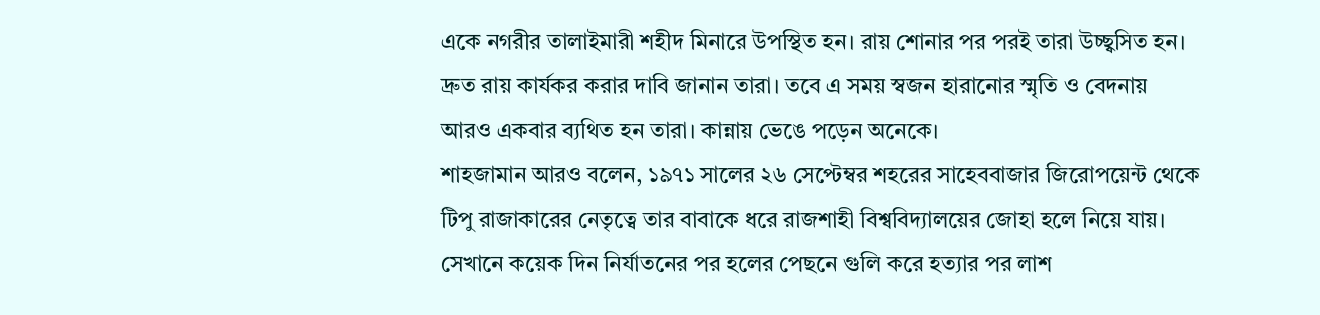একে নগরীর তালাইমারী শহীদ মিনারে উপস্থিত হন। রায় শোনার পর পরই তারা উচ্ছ্বসিত হন। দ্রুত রায় কার্যকর করার দাবি জানান তারা। তবে এ সময় স্বজন হারানোর স্মৃতি ও বেদনায় আরও একবার ব্যথিত হন তারা। কান্নায় ভেঙে পড়েন অনেকে।
শাহজামান আরও বলেন, ১৯৭১ সালের ২৬ সেপ্টেম্বর শহরের সাহেববাজার জিরোপয়েন্ট থেকে টিপু রাজাকারের নেতৃত্বে তার বাবাকে ধরে রাজশাহী বিশ্ববিদ্যালয়ের জোহা হলে নিয়ে যায়। সেখানে কয়েক দিন নির্যাতনের পর হলের পেছনে গুলি করে হত্যার পর লাশ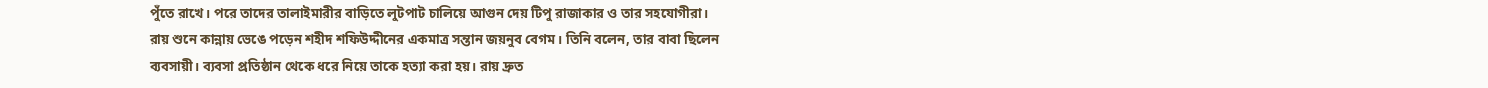পুঁতে রাখে। পরে তাদের তালাইমারীর বাড়িতে লুটপাট চালিয়ে আগুন দেয় টিপু রাজাকার ও তার সহযোগীরা।
রায় শুনে কান্নায় ভেঙে পড়েন শহীদ শফিউদ্দীনের একমাত্র সন্তান জয়নুব বেগম। তিনি বলেন, তার বাবা ছিলেন ব্যবসায়ী। ব্যবসা প্রতিষ্ঠান থেকে ধরে নিয়ে তাকে হত্যা করা হয়। রায় দ্রুত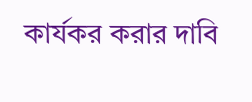কার্যকর করার দাবি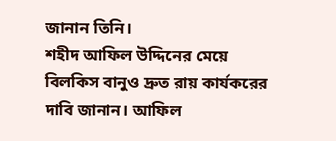জানান তিনি।
শহীদ আফিল উদ্দিনের মেয়ে বিলকিস বানুও দ্রুত রায় কার্যকরের দাবি জানান। আফিল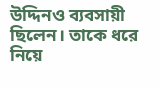উদ্দিনও ব্যবসায়ী ছিলেন। তাকে ধরে নিয়ে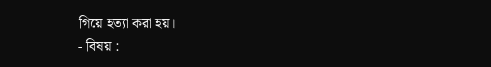গিয়ে হত্যা করা হয়।
- বিষয় :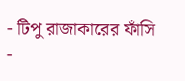- টিপু রাজাকারের ফাঁসি
-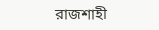রাজশাহী